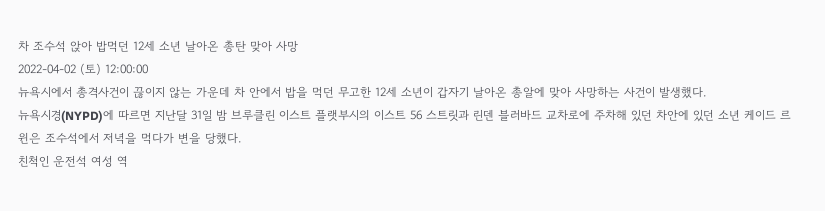차 조수석 앉아 밥먹던 12세 소년 날아온 총탄 맞아 사망
2022-04-02 (토) 12:00:00
뉴욕시에서 총격사건이 끊이지 않는 가운데 차 안에서 밥을 먹던 무고한 12세 소년이 갑자기 날아온 총알에 맞아 사망하는 사건이 발생했다.
뉴욕시경(NYPD)에 따르면 지난달 31일 밤 브루클린 이스트 플랫부시의 이스트 56 스트릿과 린덴 블러바드 교차로에 주차해 있던 차안에 있던 소년 케이드 르윈은 조수석에서 저녁을 먹다가 변을 당했다.
친척인 운전석 여성 역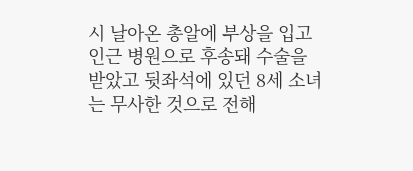시 날아온 총알에 부상을 입고 인근 병원으로 후송돼 수술을 받았고 뒷좌석에 있던 8세 소녀는 무사한 것으로 전해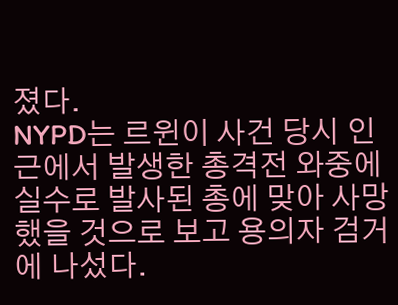졌다.
NYPD는 르윈이 사건 당시 인근에서 발생한 총격전 와중에 실수로 발사된 총에 맞아 사망했을 것으로 보고 용의자 검거에 나섰다.